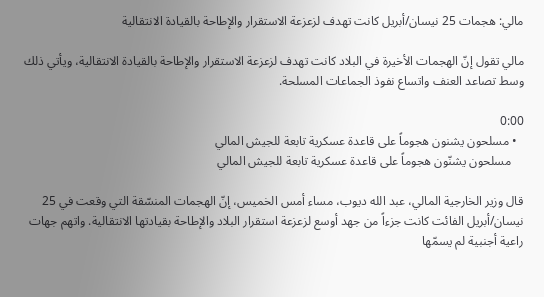مالي: هجمات 25 نيسان/أبريل كانت تهدف لزعزعة الاستقرار والإطاحة بالقيادة الانتقالية

مالي تقول إنّ الهجمات الأخيرة في البلاد كانت تهدف لزعزعة الاستقرار والإطاحة بالقيادة الانتقالية، ويأتي ذلك وسط تصاعد العنف واتساع نفوذ الجماعات المسلحة.

0:00
  • مسلحون يشنون هجوماً على قاعدة عسكرية تابعة للجيش المالي
    مسلحون يشنّون هجوماً على قاعدة عسكرية تابعة للجيش المالي

قال وزير الخارجية المالي، عبد الله ديوب، مساء أمس الخميس، إنّ الهجمات المنسّقة التي وقعت في 25 نيسان/أبريل الفائت كانت جزءاً من جهد أوسع لزعزعة استقرار البلاد والإطاحة بقيادتها الانتقالية. واتهم جهات راعية أجنبية لم يسمّها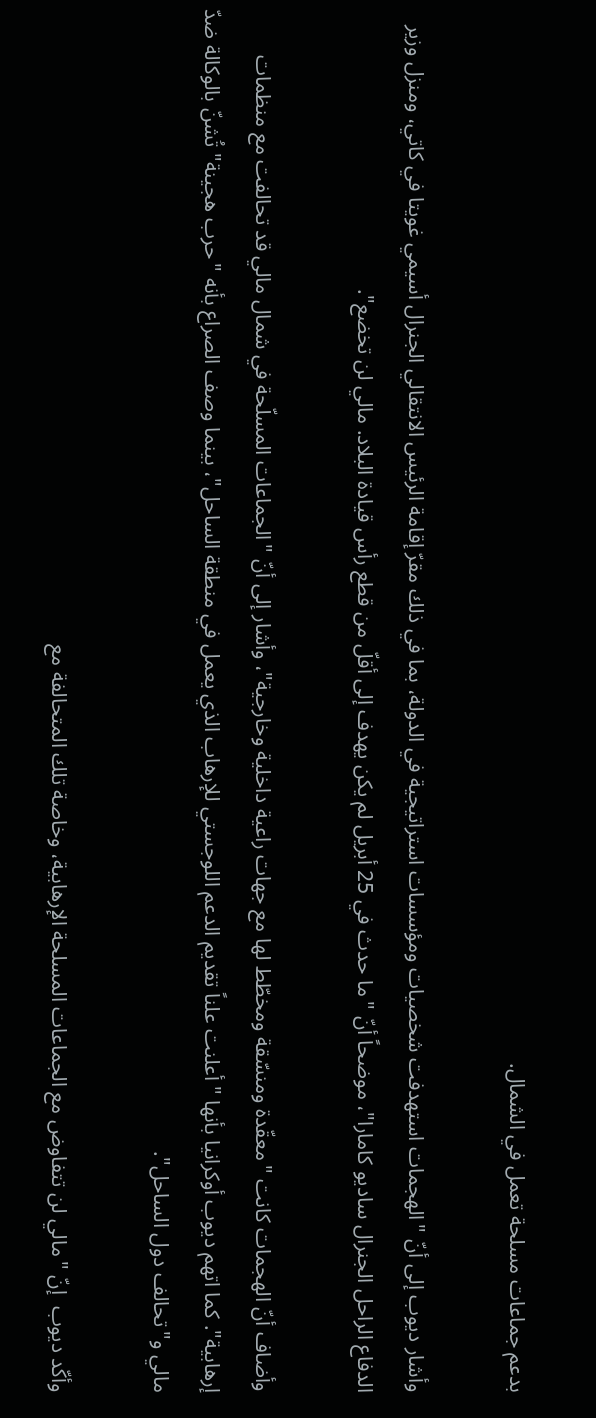بدعم جماعات مسلحة تعمل في الشمال.

وأشار ديوب إلى أنّ "الهجمات استهدفت شخصيات ومؤسسات استراتيجية في الدولة، بما في ذلك مقرّ إقامة الرئيس الانتقالي الجنرال أسيمي غويتا في كاتي، ومنزل وزير الدفاع الراحل الجنرال ساديو كامارا"، موضحاً أنّ "ما حدث في 25 أبريل لم يكن يهدف إلى أقلّ من قطع رأس قيادة البلاد. مالي لن تخضع".

وأضاف أنّ الهجمات كانت "معقّدة ومنسّقة ومخطّط لها مع جهات راعية داخلية وخارجية"، وأشار إلى أنّ "الجماعات المسلّحة في شمال مالي قد تحالفت مع منظمات إرهابية". كما اتهم ديوب أوكرانيا بأنها "أعلنت علناً تقديم الدعم اللوجستي للإرهاب الذي يعمل في منطقة الساحل"، بينما وصف الصراع بأنه "حرب هجينة" تُشنّ بالوكالة ضدّ مالي و"تحالف دول الساحل".

وأكّد ديوب  إنّ "مالي لن تتفاوض مع الجماعات المسلحة الإرهابية، وخاصة تلك المتحالفة مع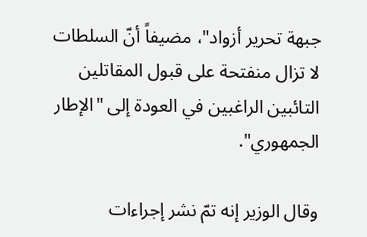جبهة تحرير أزواد"، مضيفاً أنّ السلطات لا تزال منفتحة على قبول المقاتلين التائبين الراغبين في العودة إلى "الإطار الجمهوري".

وقال الوزير إنه تمّ نشر إجراءات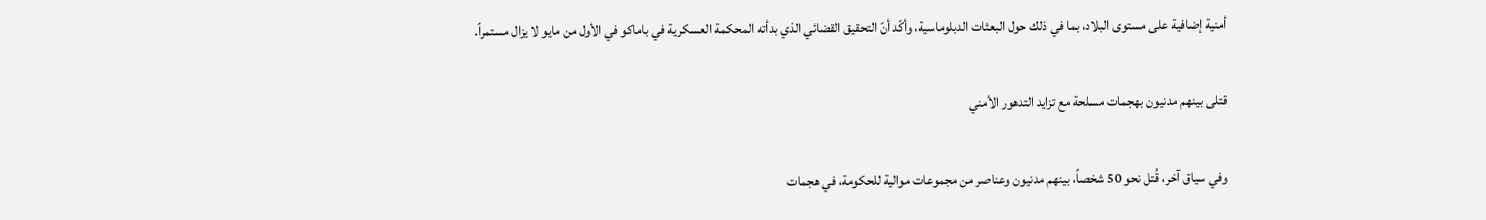أمنية إضافية على مستوى البلاد، بما في ذلك حول البعثات الدبلوماسية، وأكّد أنّ التحقيق القضائي الذي بدأته المحكمة العسكرية في باماكو في الأول من مايو لا يزال مستمراً.

قتلى بينهم مدنيون بهجمات مسلحة مع تزايد التدهور الأمني

وفي سياق آخر، قُتل نحو 50 شخصاً، بينهم مدنيون وعناصر من مجموعات موالية للحكومة، في هجمات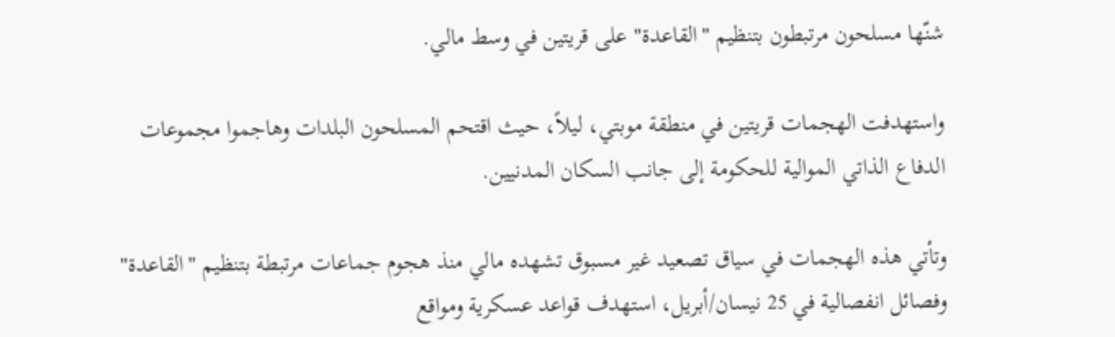شنّها مسلحون مرتبطون بتنظيم "القاعدة" على قريتين في وسط مالي.

واستهدفت الهجمات قريتين في منطقة موبتي، ليلاً، حيث اقتحم المسلحون البلدات وهاجموا مجموعات الدفاع الذاتي الموالية للحكومة إلى جانب السكان المدنيين.

وتأتي هذه الهجمات في سياق تصعيد غير مسبوق تشهده مالي منذ هجوم جماعات مرتبطة بتنظيم "القاعدة" وفصائل انفصالية في 25 نيسان/أبريل، استهدف قواعد عسكرية ومواقع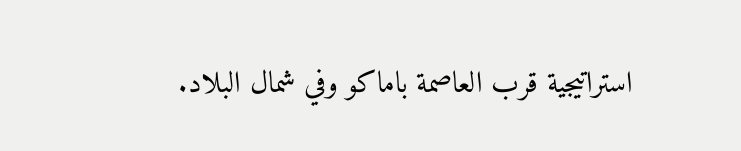استراتيجية قرب العاصمة باماكو وفي شمال البلاد.